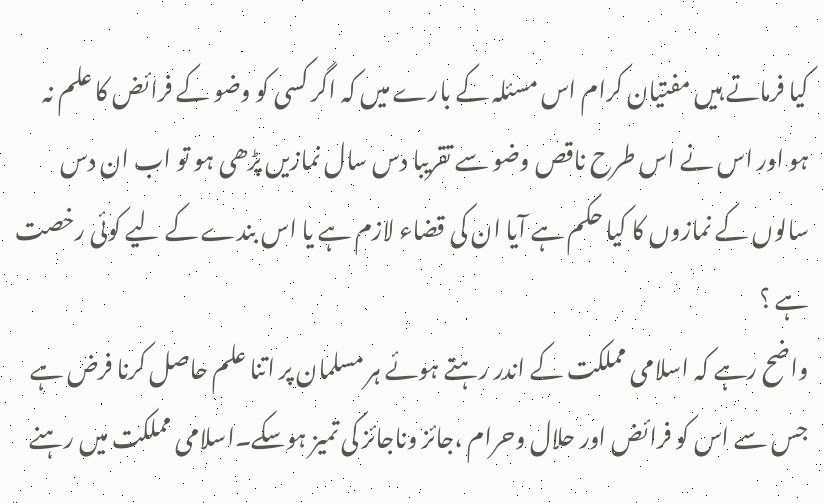کیا فرماتے ہیں مفتیان کرام اس مسئلہ کے بارے میں کہ اگر کسی کو وضو کے فرائض کا علم نہ ہو اور اس نے اس طرح ناقص وضو سے تقریبا دس سال نمازیں پڑھی ہو تو اب ان دس سالوں کے نمازوں کا کیا حکم ہے آیا ان کی قضاء لازم ہے یا اس بندے کے لیے کوئی رخصت ہے ؟
واضح رہے کہ اسلامی مملکت کے اندر رہتے ہوئے ہر مسلمان پر اتنا علم حاصل کرنا فرض ہے جس سے اس کو فرائض اور حلال وحرام ،جائز وناجائز کی تمیز ہوسکے۔اسلامی مملکت میں رہنے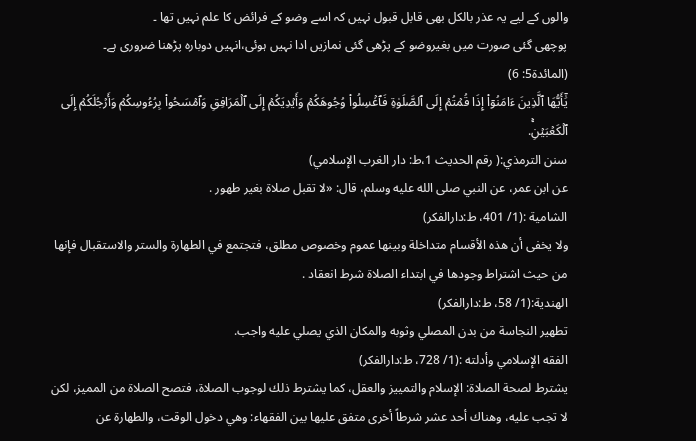والوں کے لیے یہ عذر بالکل بھی قابل قبول نہیں کہ اسے وضو کے فرائض کا علم نہیں تھا ۔
پوچھی گئی صورت میں بغیروضو کے پڑھی گئی نمازیں ادا نہیں ہوئی،انہیں دوبارہ پڑھنا ضروری ہے۔
(المائدة5: 6)
يَٰٓأَيُّهَا ٱلَّذِينَ ءَامَنُوٓاْ إِذَا قُمۡتُمۡ إِلَى ٱلصَّلَوٰةِ فَٱغۡسِلُواْ وُجُوهَكُمۡ وَأَيۡدِيَكُمۡ إِلَى ٱلۡمَرَافِقِ وَٱمۡسَحُواْ بِرُءُوسِكُمۡ وَأَرۡجُلَكُمۡ إِلَى ٱلۡكَعۡبَيۡنِۚ.
سنن الترمذي:( رقم الحديث 1،ط: دار الغرب الإسلامي)
عن ابن عمر، عن النبي صلى الله عليه وسلم، قال: «لا تقبل صلاة بغير طهور .
الشامية :(1/ 401، ط:دارالفكر)
ولا يخفى أن هذه الأقسام متداخلة وبينها عموم وخصوص مطلق، فتجتمع في الطهارة والستر والاستقبال فإنها من حيث اشتراط وجودها في ابتداء الصلاة شرط انعقاد .
الهندية:(1/ 58، ط:دارالفكر)
تطهير النجاسة من بدن المصلي وثوبه والمكان الذي يصلي عليه واجب.
الفقه الإسلامي وأدلته :(1/ 728، ط:دارالفكر)
يشترط لصحة الصلاة: الإسلام والتمييز والعقل، كما يشترط ذلك لوجوب الصلاة، فتصح الصلاة من المميز، لكن لا تجب عليه، وهناك أحد عشر شرطاً أخرى متفق عليها بين الفقهاء: وهي دخول الوقت، والطهارة عن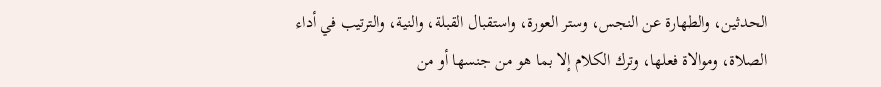الحدثين، والطهارة عن النجس، وستر العورة، واستقبال القبلة، والنية، والترتيب في أداء الصلاة، وموالاة فعلها، وترك الكلام إلا بما هو من جنسها أو من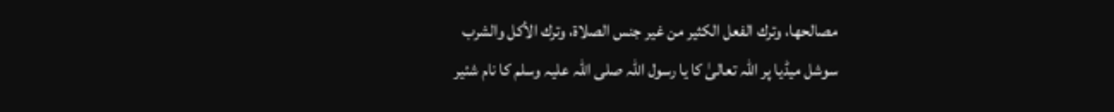مصالحها، وترك الفعل الكثير من غير جنس الصلاة، وترك الأكل والشرب
سوشل میڈیا پر اللہ تعالیٰ کا یا رسول اللہ صلی اللہ علیہ وسلم کا نام شئیر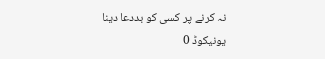نہ کرنے پر کسی کو بددعا دینا
یونیکوڈ 0